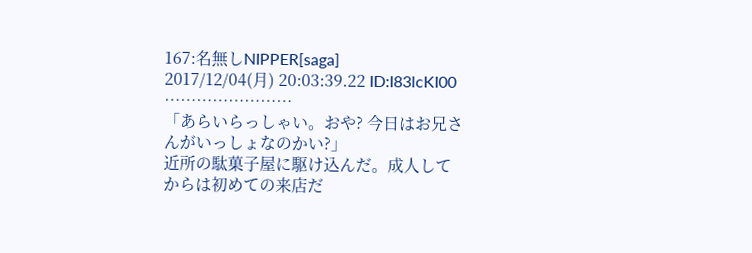167:名無しNIPPER[saga]
2017/12/04(月) 20:03:39.22 ID:I83lcKI00
……………………
「あらいらっしゃい。おや? 今日はお兄さんがいっしょなのかい?」
近所の駄菓子屋に駆け込んだ。成人してからは初めての来店だ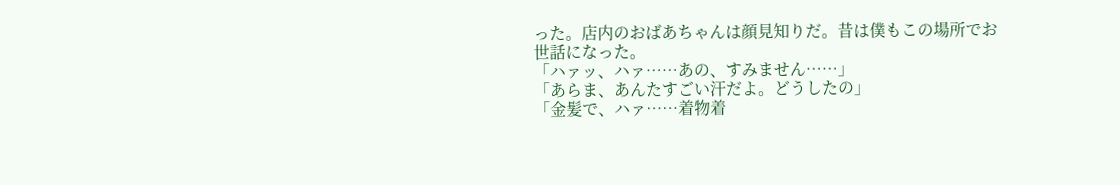った。店内のおばあちゃんは顔見知りだ。昔は僕もこの場所でお世話になった。
「ハァッ、ハァ……あの、すみません……」
「あらま、あんたすごい汗だよ。どうしたの」
「金髪で、ハァ……着物着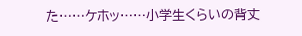た……ケホッ……小学生くらいの背丈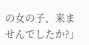の女の子、来ませんでしたか?」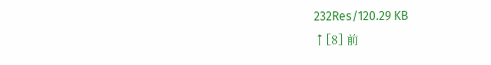232Res/120.29 KB
↑[8] 前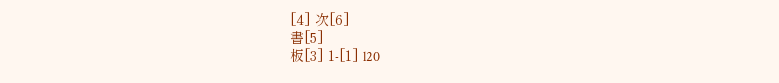[4] 次[6]
書[5]
板[3] 1-[1] l20